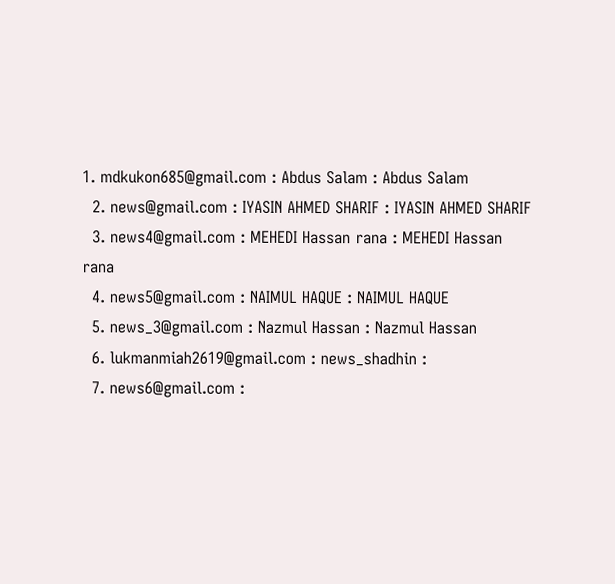1. mdkukon685@gmail.com : Abdus Salam : Abdus Salam
  2. news@gmail.com : IYASIN AHMED SHARIF : IYASIN AHMED SHARIF
  3. news4@gmail.com : MEHEDI Hassan rana : MEHEDI Hassan rana
  4. news5@gmail.com : NAIMUL HAQUE : NAIMUL HAQUE
  5. news_3@gmail.com : Nazmul Hassan : Nazmul Hassan
  6. lukmanmiah2619@gmail.com : news_shadhin :
  7. news6@gmail.com :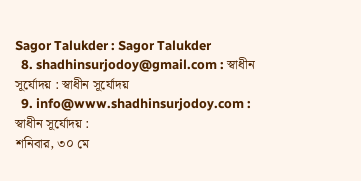Sagor Talukder : Sagor Talukder
  8. shadhinsurjodoy@gmail.com : স্বাধীন সূর্যোদয় : স্বাধীন সূর্যোদয়
  9. info@www.shadhinsurjodoy.com : স্বাধীন সূর্যোদয় :
শনিবার, ৩০ মে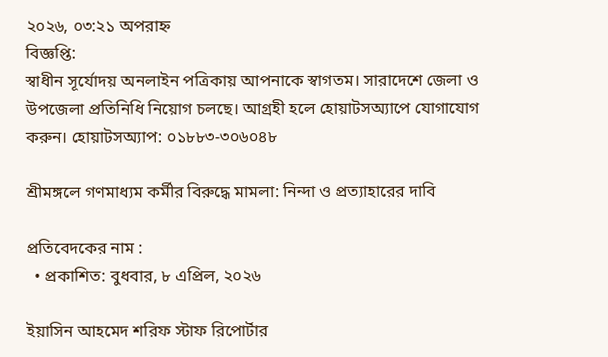২০২৬, ০৩:২১ অপরাহ্ন
বিজ্ঞপ্তি:
স্বাধীন সূর্যোদয় অনলাইন পত্রিকায় আপনাকে স্বাগতম। সারাদেশে জেলা ও  উপজেলা প্রতিনিধি নিয়োগ চলছে। আগ্রহী হলে হোয়াটসঅ্যাপে যোগাযোগ করুন। হোয়াটসঅ্যাপ: ০১৮৮৩-৩০৬০৪৮

শ্রীমঙ্গলে গণমাধ্যম কর্মীর বিরুদ্ধে মামলা: নিন্দা ও প্রত্যাহারের দাবি

প্রতিবেদকের নাম :
  • প্রকাশিত: বুধবার, ৮ এপ্রিল, ২০২৬

ইয়াসিন আহমেদ শরিফ স্টাফ রিপোর্টার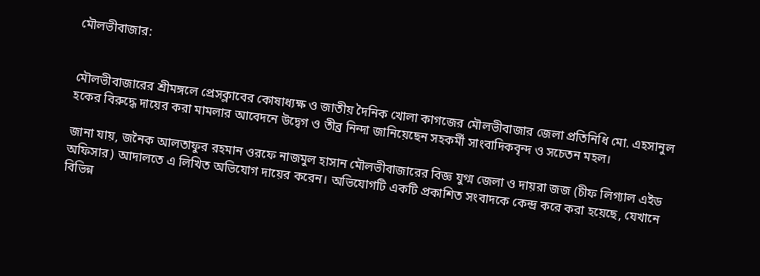মৌলভীবাজার:


মৌলভীবাজারের শ্রীমঙ্গলে প্রেসক্লাবের কোষাধ্যক্ষ ও জাতীয় দৈনিক খোলা কাগজের মৌলভীবাজার জেলা প্রতিনিধি মো. এহসানুল হকের বিরুদ্ধে দায়ের করা মামলার আবেদনে উদ্বেগ ও তীব্র নিন্দা জানিয়েছেন সহকর্মী সাংবাদিকবৃন্দ ও সচেতন মহল।

জানা যায়, জনৈক আলতাফুর রহমান ওরফে নাজমুল হাসান মৌলভীবাজারের বিজ্ঞ যুগ্ম জেলা ও দায়রা জজ (চীফ লিগ্যাল এইড অফিসার) আদালতে এ লিখিত অভিযোগ দায়ের করেন। অভিযোগটি একটি প্রকাশিত সংবাদকে কেন্দ্র করে করা হয়েছে, যেখানে বিভিন্ন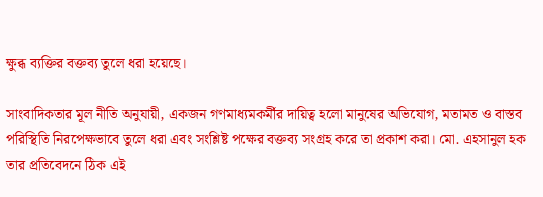ক্ষুব্ধ ব্যক্তির বক্তব্য তুলে ধরা হয়েছে।

সাংবাদিকতার মূল নীতি অনুযায়ী, একজন গণমাধ্যমকর্মীর দায়িত্ব হলো মানুষের অভিযোগ, মতামত ও বাস্তব পরিস্থিতি নিরপেক্ষভাবে তুলে ধরা এবং সংশ্লিষ্ট পক্ষের বক্তব্য সংগ্রহ করে তা প্রকাশ করা। মো. এহসানুল হক তার প্রতিবেদনে ঠিক এই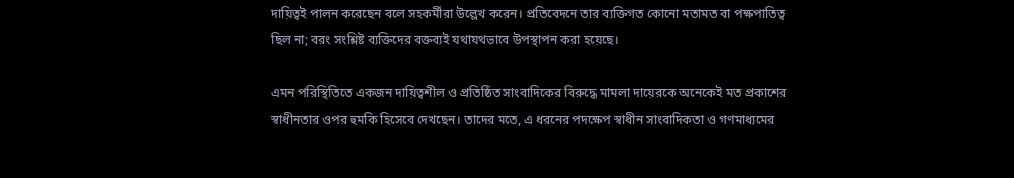দায়িত্বই পালন করেছেন বলে সহকর্মীরা উল্লেখ করেন। প্রতিবেদনে তার ব্যক্তিগত কোনো মতামত বা পক্ষপাতিত্ব ছিল না; বরং সংশ্লিষ্ট ব্যক্তিদের বক্তব্যই যথাযথভাবে উপস্থাপন করা হয়েছে।

এমন পরিস্থিতিতে একজন দায়িত্বশীল ও প্রতিষ্ঠিত সাংবাদিকের বিরুদ্ধে মামলা দায়েরকে অনেকেই মত প্রকাশের স্বাধীনতার ওপর হুমকি হিসেবে দেখছেন। তাদের মতে, এ ধরনের পদক্ষেপ স্বাধীন সাংবাদিকতা ও গণমাধ্যমের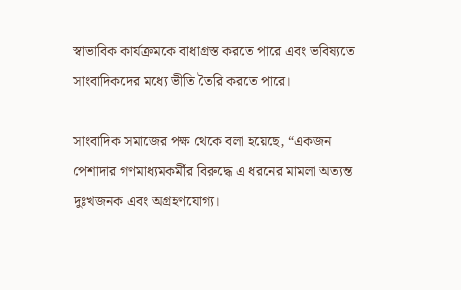স্বাভাবিক কার্যক্রমকে বাধাগ্রস্ত করতে পারে এবং ভবিষ্যতে সাংবাদিকদের মধ্যে ভীতি তৈরি করতে পারে।

সাংবাদিক সমাজের পক্ষ থেকে বলা হয়েছে, “একজন পেশাদার গণমাধ্যমকর্মীর বিরুদ্ধে এ ধরনের মামলা অত্যন্ত দুঃখজনক এবং অগ্রহণযোগ্য।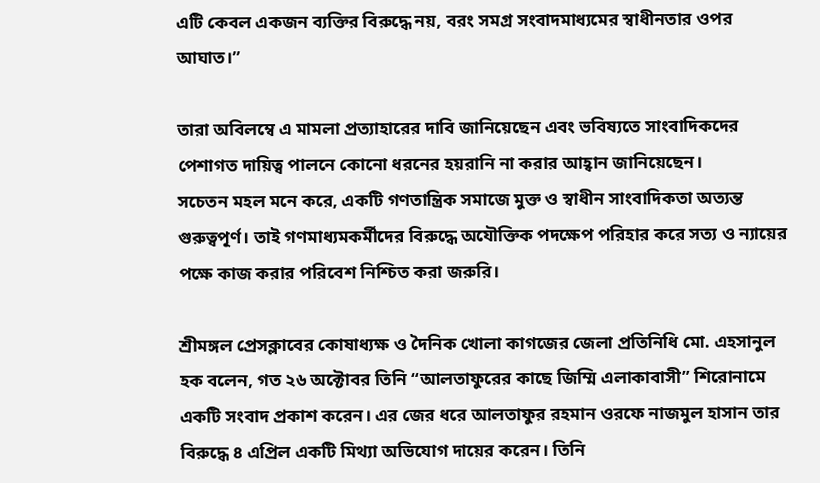এটি কেবল একজন ব্যক্তির বিরুদ্ধে নয়, বরং সমগ্র সংবাদমাধ্যমের স্বাধীনতার ওপর আঘাত।”

তারা অবিলম্বে এ মামলা প্রত্যাহারের দাবি জানিয়েছেন এবং ভবিষ্যতে সাংবাদিকদের পেশাগত দায়িত্ব পালনে কোনো ধরনের হয়রানি না করার আহ্বান জানিয়েছেন।
সচেতন মহল মনে করে, একটি গণতান্ত্রিক সমাজে মুক্ত ও স্বাধীন সাংবাদিকতা অত্যন্ত গুরুত্বপূর্ণ। তাই গণমাধ্যমকর্মীদের বিরুদ্ধে অযৌক্তিক পদক্ষেপ পরিহার করে সত্য ও ন্যায়ের পক্ষে কাজ করার পরিবেশ নিশ্চিত করা জরুরি।

শ্রীমঙ্গল প্রেসক্লাবের কোষাধ্যক্ষ ও দৈনিক খোলা কাগজের জেলা প্রতিনিধি মো. এহসানুল হক বলেন, গত ২৬ অক্টোবর তিনি “আলতাফুরের কাছে জিম্মি এলাকাবাসী” শিরোনামে একটি সংবাদ প্রকাশ করেন। এর জের ধরে আলতাফুর রহমান ওরফে নাজমুল হাসান তার বিরুদ্ধে ৪ এপ্রিল একটি মিথ্যা অভিযোগ দায়ের করেন। তিনি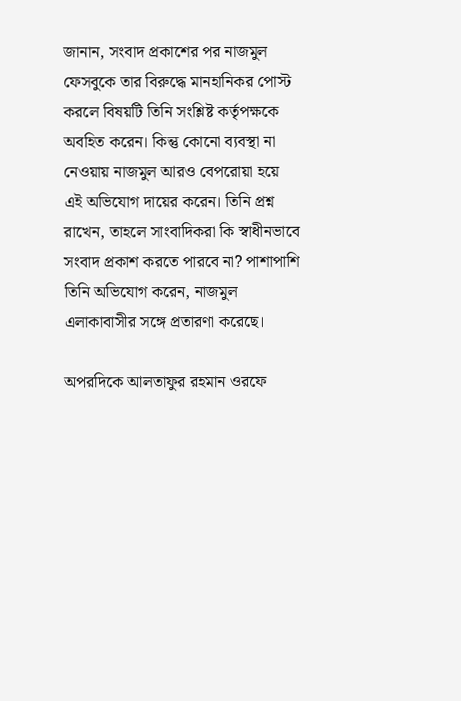জানান, সংবাদ প্রকাশের পর নাজমুল ফেসবুকে তার বিরুদ্ধে মানহানিকর পোস্ট করলে বিষয়টি তিনি সংশ্লিষ্ট কর্তৃপক্ষকে অবহিত করেন। কিন্তু কোনো ব্যবস্থা না নেওয়ায় নাজমুল আরও বেপরোয়া হয়ে এই অভিযোগ দায়ের করেন। তিনি প্রশ্ন রাখেন, তাহলে সাংবাদিকরা কি স্বাধীনভাবে সংবাদ প্রকাশ করতে পারবে না? পাশাপাশি তিনি অভিযোগ করেন, নাজমুল এলাকাবাসীর সঙ্গে প্রতারণা করেছে।

অপরদিকে আলতাফুর রহমান ওরফে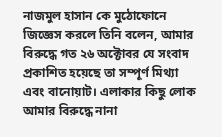নাজমুল হাসান কে মুঠোফোনে জিজ্ঞেস করলে তিনি বলেন, আমার বিরুদ্ধে গত ২৬ অক্টোবর যে সংবাদ প্রকাশিত হয়েছে তা সম্পূর্ণ মিথ্যা এবং বানোয়াট। এলাকার কিছু লোক আমার বিরুদ্ধে নানা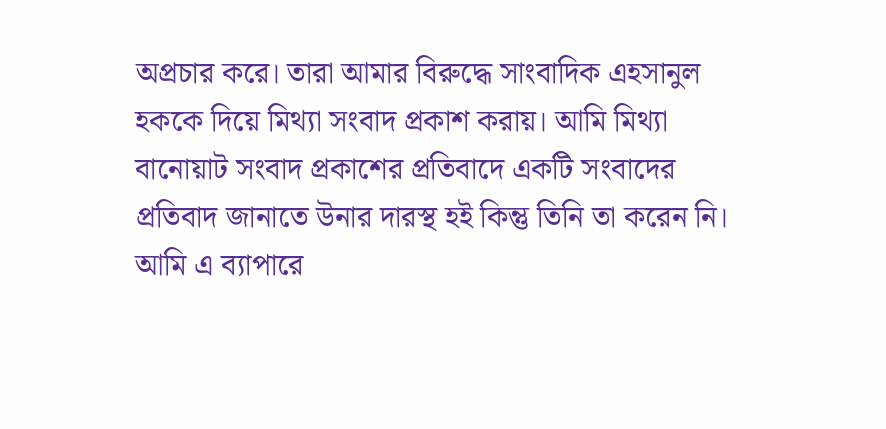অপ্রচার করে। তারা আমার বিরুদ্ধে সাংবাদিক এহসানুল হককে দিয়ে মিথ্যা সংবাদ প্রকাশ করায়। আমি মিথ্যা বানোয়াট সংবাদ প্রকাশের প্রতিবাদে একটি সংবাদের প্রতিবাদ জানাতে উনার দারস্থ হই কিন্তু তিনি তা করেন নি। আমি এ ব্যাপারে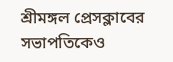শ্রীমঙ্গল প্রেসক্লাবের সভাপতিকেও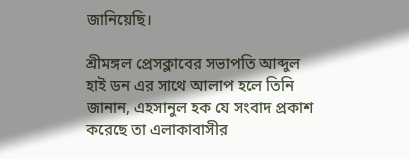জানিয়েছি।

শ্রীমঙ্গল প্রেসক্লাবের সভাপতি আব্দুল হাই ডন এর সাথে আলাপ হলে তিনি জানান, এহসানুল হক যে সংবাদ প্রকাশ করেছে তা এলাকাবাসীর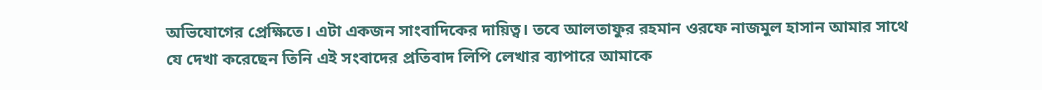অভিযোগের প্রেক্ষিতে। এটা একজন সাংবাদিকের দায়িত্ব। তবে আলতাফুর রহমান ওরফে নাজমুল হাসান আমার সাথে যে দেখা করেছেন তিনি এই সংবাদের প্রতিবাদ লিপি লেখার ব্যাপারে আমাকে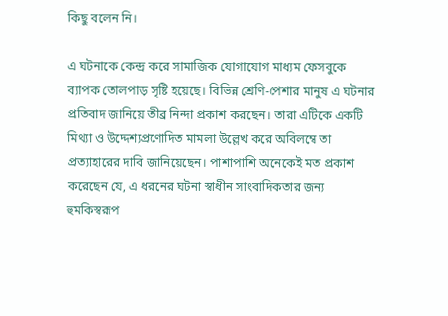কিছু বলেন নি।

এ ঘটনাকে কেন্দ্র করে সামাজিক যোগাযোগ মাধ্যম ফেসবুকে ব্যাপক তোলপাড় সৃষ্টি হয়েছে। বিভিন্ন শ্রেণি-পেশার মানুষ এ ঘটনার প্রতিবাদ জানিয়ে তীব্র নিন্দা প্রকাশ করছেন। তারা এটিকে একটি মিথ্যা ও উদ্দেশ্যপ্রণোদিত মামলা উল্লেখ করে অবিলম্বে তা প্রত্যাহারের দাবি জানিয়েছেন। পাশাপাশি অনেকেই মত প্রকাশ করেছেন যে, এ ধরনের ঘটনা স্বাধীন সাংবাদিকতার জন্য হুমকিস্বরূপ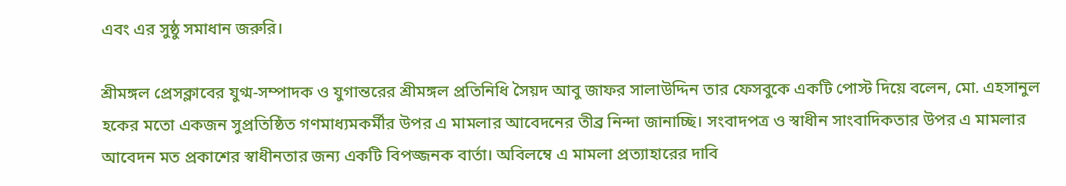এবং এর সুষ্ঠু সমাধান জরুরি।

শ্রীমঙ্গল প্রেসক্লাবের যুগ্ম-সম্পাদক ও যুগান্তরের শ্রীমঙ্গল প্রতিনিধি সৈয়দ আবু জাফর সালাউদ্দিন তার ফেসবুকে একটি পোস্ট দিয়ে বলেন, মো. এহসানুল হকের মতো একজন সুপ্রতিষ্ঠিত গণমাধ্যমকর্মীর উপর এ মামলার আবেদনের তীব্র নিন্দা জানাচ্ছি। সংবাদপত্র ও স্বাধীন সাংবাদিকতার উপর এ মামলার আবেদন মত প্রকাশের স্বাধীনতার জন্য একটি বিপজ্জনক বার্তা। অবিলম্বে এ মামলা প্রত্যাহারের দাবি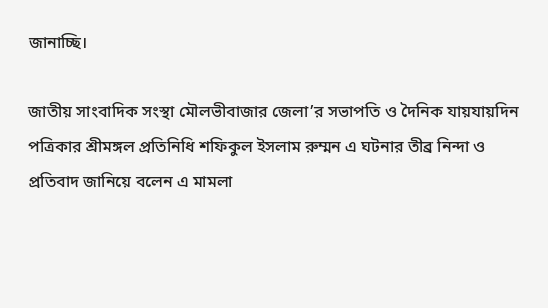জানাচ্ছি।

জাতীয় সাংবাদিক সংস্থা মৌলভীবাজার জেলা’র সভাপতি ও দৈনিক যায়যায়দিন পত্রিকার শ্রীমঙ্গল প্রতিনিধি শফিকুল ইসলাম রুম্মন এ ঘটনার তীব্র নিন্দা ও প্রতিবাদ জানিয়ে বলেন এ মামলা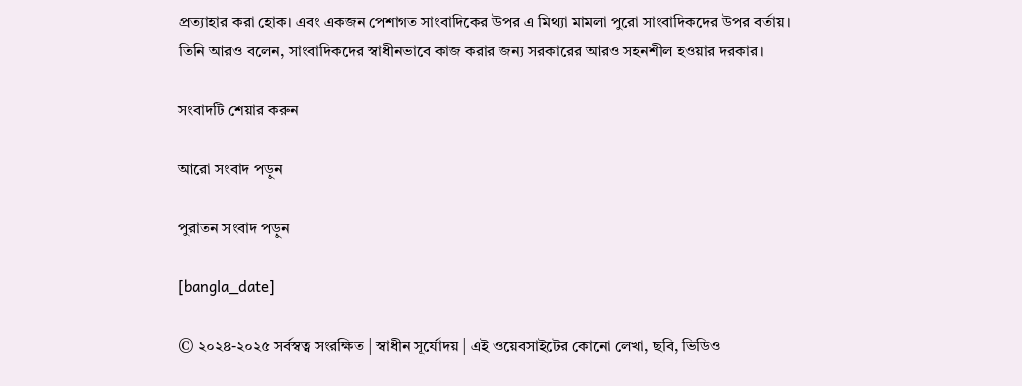প্রত্যাহার করা হোক। এবং একজন পেশাগত সাংবাদিকের উপর এ মিথ্যা মামলা পুরো সাংবাদিকদের উপর বর্তায়। তিনি আরও বলেন, সাংবাদিকদের স্বাধীনভাবে কাজ করার জন্য সরকারের আরও সহনশীল হওয়ার দরকার।

সংবাদটি শেয়ার করুন

আরো সংবাদ পড়ুন

পুরাতন সংবাদ পড়ুন

[bangla_date]

© ২০২৪-২০২৫ সর্বস্বত্ব সংরক্ষিত | স্বাধীন সূর্যোদয় | এই ওয়েবসাইটের কোনো লেখা, ছবি, ভিডিও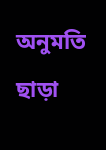অনুমতি ছাড়া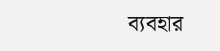ব্যবহার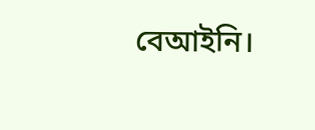বেআইনি।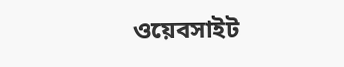ওয়েবসাইট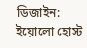ডিজাইন: ইয়োলো হোস্ট